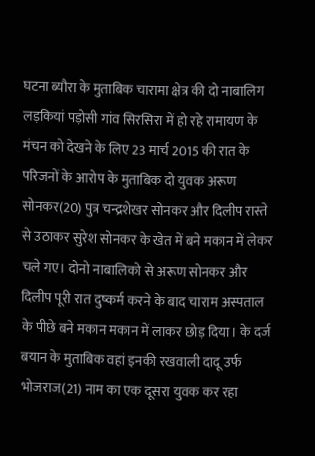घटना ब्यौरा के मुताबिक चारामा क्षेत्र की दो नाबालिग लड़कियां पड़ोसी गांव सिरसिरा में हो रहे रामायण के मंचन को देखने के लिए 23 मार्च 2015 की रात के परिजनों के आरोप के मुताबिक दो युवक अरूण सोनकर(20) पुत्र चन्द्रशेखर सोनकर और दिलीप रास्ते से उठाकर सुरेश सोनकर के खेत में बने मकान में लेकर चले गए। दोनो नाबालिको से अरूण सोनकर और दिलीप पूरी रात दुष्कर्म करने के बाद चाराम अस्पताल के पीछे बने मकान मकान में लाकर छोड़ दिया। के दर्ज बयान के मुताबिक वहां इनकी रखवाली दादू उर्फ भोजराज(21) नाम का एक दूसरा युवक कर रहा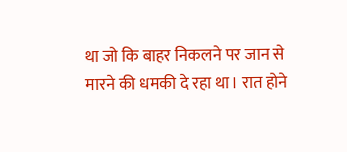था जो कि बाहर निकलने पर जान से मारने की धमकी दे रहा था। रात होने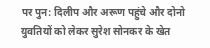पर पुन: दिलीप और अरूण पहुंचे और दोनो युवतियों को लेकर सुरेश सोनकर के खेत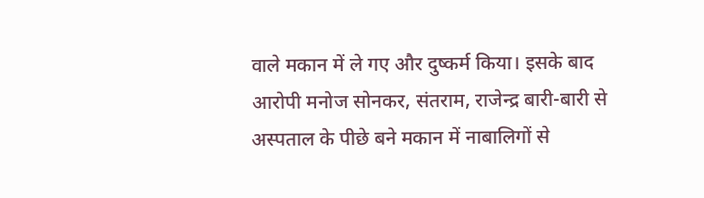वाले मकान में ले गए और दुष्कर्म किया। इसके बाद आरोपी मनोज सोनकर, संतराम, राजेन्द्र बारी-बारी से अस्पताल के पीछे बने मकान में नाबालिगों से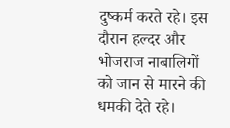दुष्कर्म करते रहे। इस दौरान हल्दर और भोजराज नाबालिगों को जान से मारने की धमकी देते रहे।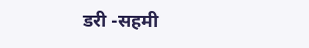डरी -सहमी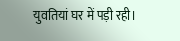युवतियां घर में पड़ी रही।